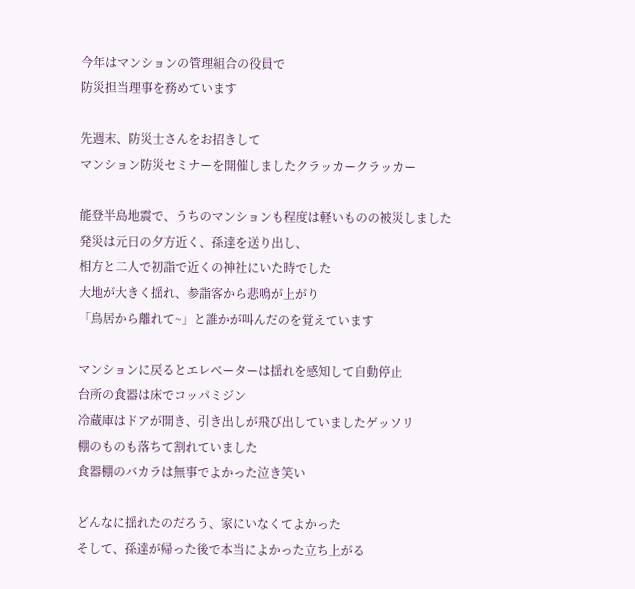今年はマンションの管理組合の役員で
防災担当理事を務めています

先週末、防災士さんをお招きして
マンション防災セミナーを開催しましたクラッカークラッカー

能登半島地震で、うちのマンションも程度は軽いものの被災しました
発災は元日の夕方近く、孫達を送り出し、
相方と二人で初詣で近くの神社にいた時でした
大地が大きく揺れ、参詣客から悲鳴が上がり
「鳥居から離れて~」と誰かが叫んだのを覚えています

マンションに戻るとエレベーターは揺れを感知して自動停止
台所の食器は床でコッパミジン
冷蔵庫はドアが開き、引き出しが飛び出していましたゲッソリ
棚のものも落ちて割れていました
食器棚のバカラは無事でよかった泣き笑い

どんなに揺れたのだろう、家にいなくてよかった
そして、孫達が帰った後で本当によかった立ち上がる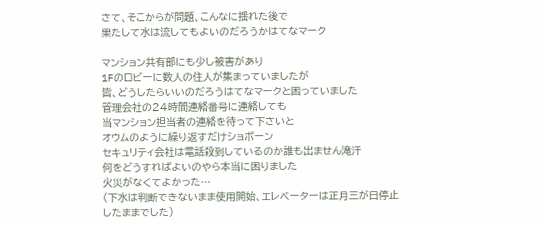さて、そこからが問題、こんなに揺れた後で
果たして水は流してもよいのだろうかはてなマーク

マンション共有部にも少し被害があり
1Fのロビーに数人の住人が集まっていましたが
皆、どうしたらいいのだろうはてなマークと困っていました
管理会社の24時間連絡番号に連絡しても
当マンション担当者の連絡を待って下さいと
オウムのように繰り返すだけショボーン
セキュリティ会社は電話殺到しているのか誰も出ません滝汗
何をどうすればよいのやら本当に困りました
火災がなくてよかった…
(下水は判断できないまま使用開始、エレベーターは正月三が日停止したままでした)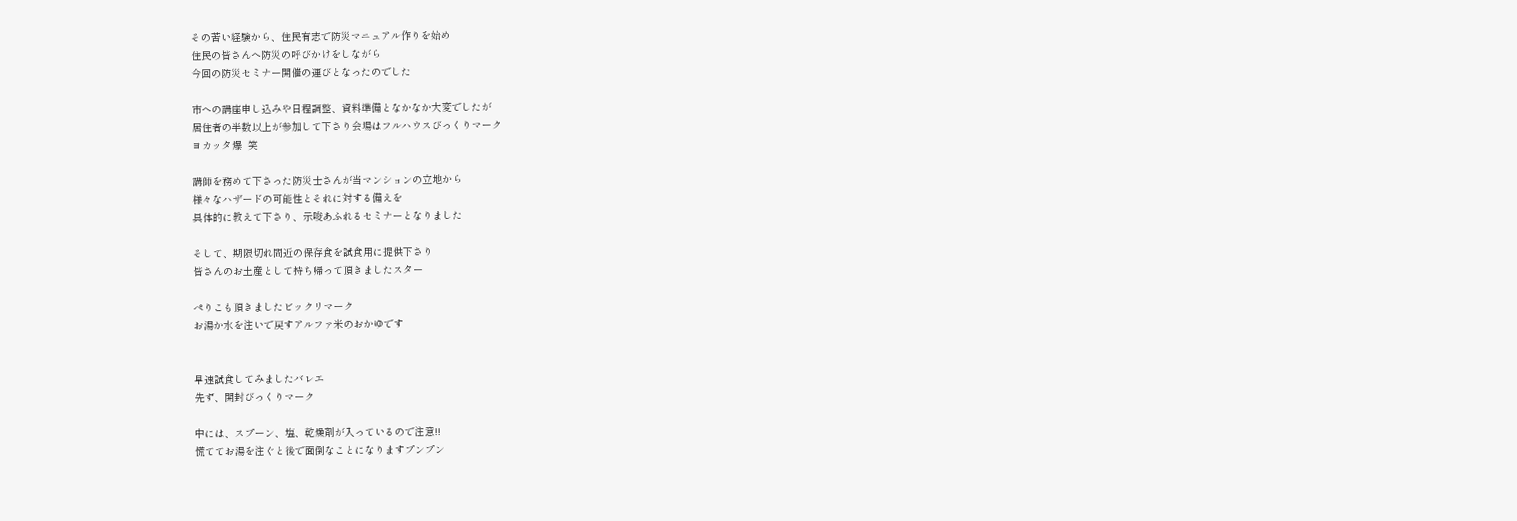その苦い経験から、住民有志で防災マニュアル作りを始め
住民の皆さんへ防災の呼びかけをしながら
今回の防災セミナー開催の運びとなったのでした

市への講座申し込みや日程調整、資料準備となかなか大変でしたが
居住者の半数以上が参加して下さり会場はフルハウスびっくりマーク
ヨカッタ爆  笑

講師を務めて下さった防災士さんが当マンションの立地から
様々なハザードの可能性とそれに対する備えを
具体的に教えて下さり、示唆あふれるセミナーとなりました

そして、期限切れ間近の保存食を試食用に提供下さり
皆さんのお土産として持ち帰って頂きましたスター

ぺりこも頂きましたビックリマーク
お湯か水を注いで戻すアルファ米のおかゆです


早速試食してみましたバレエ
先ず、開封びっくりマーク

中には、スプーン、塩、乾燥剤が入っているので注意!!
慌ててお湯を注ぐと後で面倒なことになりますプンプン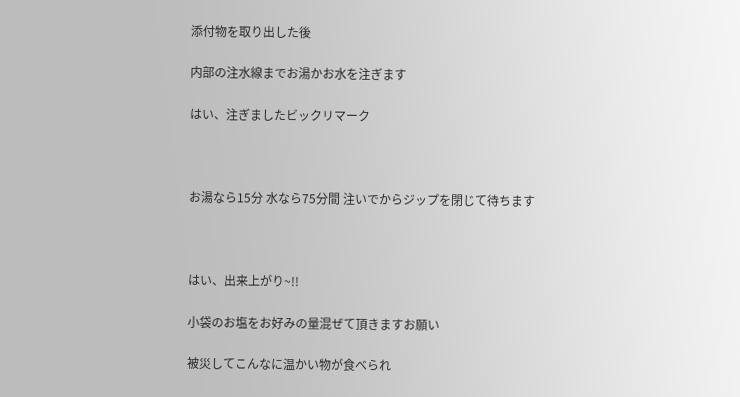添付物を取り出した後

内部の注水線までお湯かお水を注ぎます

はい、注ぎましたビックリマーク



お湯なら15分 水なら75分間 注いでからジップを閉じて待ちます



はい、出来上がり~!!

小袋のお塩をお好みの量混ぜて頂きますお願い

被災してこんなに温かい物が食べられ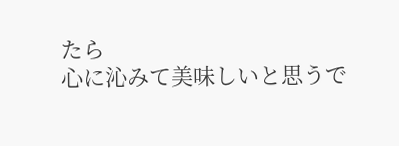たら
心に沁みて美味しいと思うで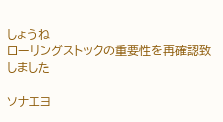しょうね
ローリングストックの重要性を再確認致しました

ソナエヨ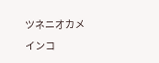ツネニオカメインコ